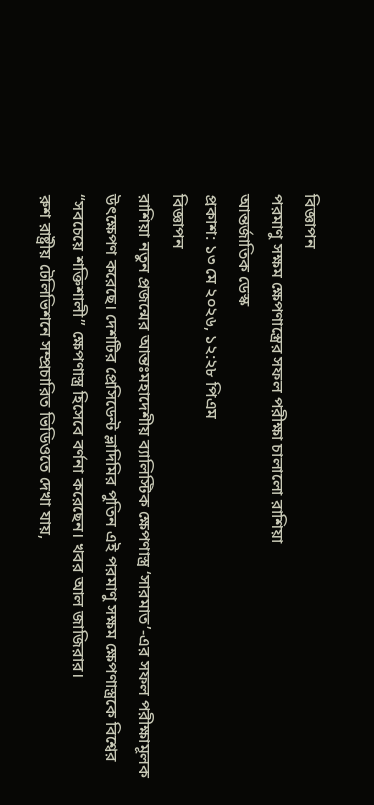বিজ্ঞাপন
পরমাণু সক্ষম ক্ষেপণাস্ত্রের সফল পরীক্ষা চালালো রাশিয়া
আন্তর্জাতিক ডেস্ক
প্রকাশ: ১৩ মে ২০২৬, ১২:২৮ পিএম
বিজ্ঞাপন
রাশিয়া নতুন প্রজন্মের আন্তঃমহাদেশীয় ব্যালিস্টিক ক্ষেপণাস্ত্র ‘সারমাত’-এর সফল পরীক্ষামূলক উৎক্ষেপণ করেছে। দেশটির প্রেসিডেন্ট ভ্লাদিমির পুতিন এই পরমাণু সক্ষম ক্ষেপণাস্ত্রকে বিশ্বের “সবচেয়ে শক্তিশালী” ক্ষেপণাস্ত্র হিসেবে বর্ণনা করেছেন। খবর আল জাজিরার।
রুশ রাষ্ট্রীয় টেলিভিশনে সম্প্রচারিত ভিডিওতে দেখা যায়,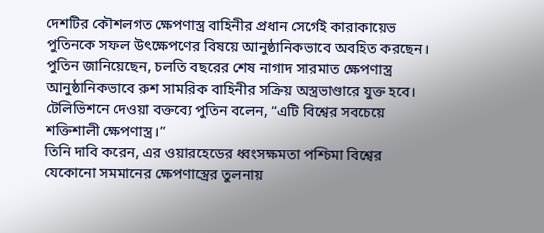দেশটির কৌশলগত ক্ষেপণাস্ত্র বাহিনীর প্রধান সের্গেই কারাকায়েভ পুতিনকে সফল উৎক্ষেপণের বিষয়ে আনুষ্ঠানিকভাবে অবহিত করছেন।
পুতিন জানিয়েছেন, চলতি বছরের শেষ নাগাদ সারমাত ক্ষেপণাস্ত্র আনুষ্ঠানিকভাবে রুশ সামরিক বাহিনীর সক্রিয় অস্ত্রভাণ্ডারে যুক্ত হবে।
টেলিভিশনে দেওয়া বক্তব্যে পুতিন বলেন, “এটি বিশ্বের সবচেয়ে শক্তিশালী ক্ষেপণাস্ত্র।”
তিনি দাবি করেন, এর ওয়ারহেডের ধ্বংসক্ষমতা পশ্চিমা বিশ্বের যেকোনো সমমানের ক্ষেপণাস্ত্রের তুলনায়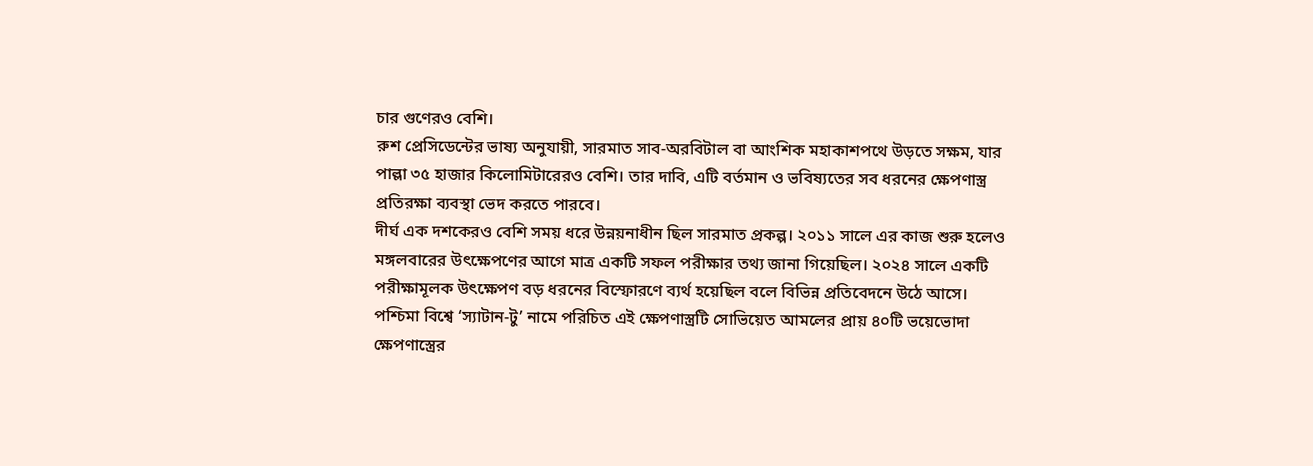চার গুণেরও বেশি।
রুশ প্রেসিডেন্টের ভাষ্য অনুযায়ী, সারমাত সাব-অরবিটাল বা আংশিক মহাকাশপথে উড়তে সক্ষম, যার পাল্লা ৩৫ হাজার কিলোমিটারেরও বেশি। তার দাবি, এটি বর্তমান ও ভবিষ্যতের সব ধরনের ক্ষেপণাস্ত্র প্রতিরক্ষা ব্যবস্থা ভেদ করতে পারবে।
দীর্ঘ এক দশকেরও বেশি সময় ধরে উন্নয়নাধীন ছিল সারমাত প্রকল্প। ২০১১ সালে এর কাজ শুরু হলেও মঙ্গলবারের উৎক্ষেপণের আগে মাত্র একটি সফল পরীক্ষার তথ্য জানা গিয়েছিল। ২০২৪ সালে একটি পরীক্ষামূলক উৎক্ষেপণ বড় ধরনের বিস্ফোরণে ব্যর্থ হয়েছিল বলে বিভিন্ন প্রতিবেদনে উঠে আসে।
পশ্চিমা বিশ্বে ‘স্যাটান-টু’ নামে পরিচিত এই ক্ষেপণাস্ত্রটি সোভিয়েত আমলের প্রায় ৪০টি ভয়েভোদা ক্ষেপণাস্ত্রের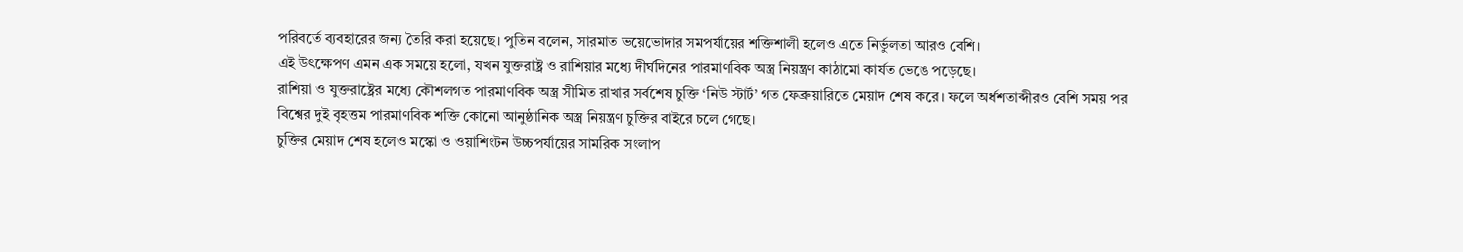পরিবর্তে ব্যবহারের জন্য তৈরি করা হয়েছে। পুতিন বলেন, সারমাত ভয়েভোদার সমপর্যায়ের শক্তিশালী হলেও এতে নির্ভুলতা আরও বেশি।
এই উৎক্ষেপণ এমন এক সময়ে হলো, যখন যুক্তরাষ্ট্র ও রাশিয়ার মধ্যে দীর্ঘদিনের পারমাণবিক অস্ত্র নিয়ন্ত্রণ কাঠামো কার্যত ভেঙে পড়েছে।
রাশিয়া ও যুক্তরাষ্ট্রের মধ্যে কৌশলগত পারমাণবিক অস্ত্র সীমিত রাখার সর্বশেষ চুক্তি ‘নিউ স্টার্ট’ গত ফেব্রুয়ারিতে মেয়াদ শেষ করে। ফলে অর্ধশতাব্দীরও বেশি সময় পর বিশ্বের দুই বৃহত্তম পারমাণবিক শক্তি কোনো আনুষ্ঠানিক অস্ত্র নিয়ন্ত্রণ চুক্তির বাইরে চলে গেছে।
চুক্তির মেয়াদ শেষ হলেও মস্কো ও ওয়াশিংটন উচ্চপর্যায়ের সামরিক সংলাপ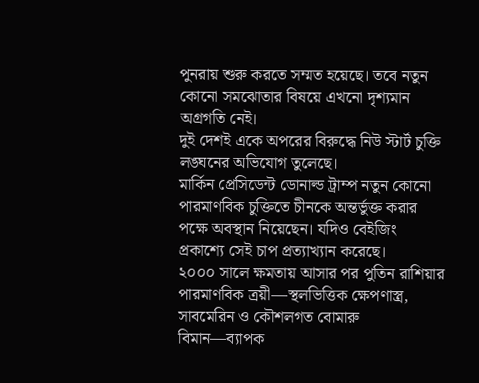পুনরায় শুরু করতে সম্মত হয়েছে। তবে নতুন কোনো সমঝোতার বিষয়ে এখনো দৃশ্যমান অগ্রগতি নেই।
দুই দেশই একে অপরের বিরুদ্ধে নিউ স্টার্ট চুক্তি লঙ্ঘনের অভিযোগ তুলেছে।
মার্কিন প্রেসিডেন্ট ডোনাল্ড ট্রাম্প নতুন কোনো পারমাণবিক চুক্তিতে চীনকে অন্তর্ভুক্ত করার পক্ষে অবস্থান নিয়েছেন। যদিও বেইজিং প্রকাশ্যে সেই চাপ প্রত্যাখ্যান করেছে।
২০০০ সালে ক্ষমতায় আসার পর পুতিন রাশিয়ার পারমাণবিক ত্রয়ী—স্থলভিত্তিক ক্ষেপণাস্ত্র, সাবমেরিন ও কৌশলগত বোমারু বিমান—ব্যাপক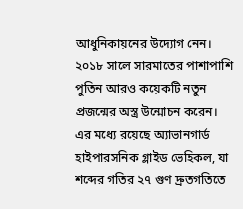আধুনিকায়নের উদ্যোগ নেন।
২০১৮ সালে সারমাতের পাশাপাশি পুতিন আরও কয়েকটি নতুন প্রজন্মের অস্ত্র উন্মোচন করেন। এর মধ্যে রয়েছে অ্যাভানগার্ড হাইপারসনিক গ্লাইড ভেহিকল, যা শব্দের গতির ২৭ গুণ দ্রুতগতিতে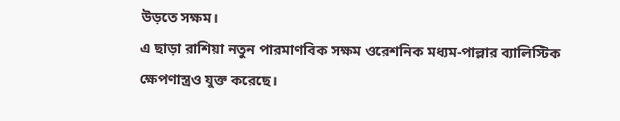উড়তে সক্ষম।
এ ছাড়া রাশিয়া নতুন পারমাণবিক সক্ষম ওরেশনিক মধ্যম-পাল্লার ব্যালিস্টিক ক্ষেপণাস্ত্রও যুক্ত করেছে।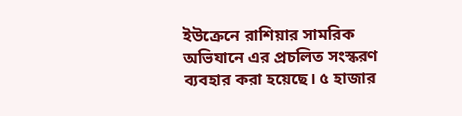ইউক্রেনে রাশিয়ার সামরিক অভিযানে এর প্রচলিত সংস্করণ ব্যবহার করা হয়েছে। ৫ হাজার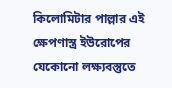কিলোমিটার পাল্লার এই ক্ষেপণাস্ত্র ইউরোপের যেকোনো লক্ষ্যবস্তুতে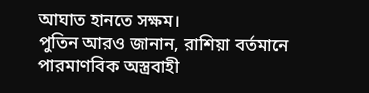আঘাত হানতে সক্ষম।
পুতিন আরও জানান, রাশিয়া বর্তমানে পারমাণবিক অস্ত্রবাহী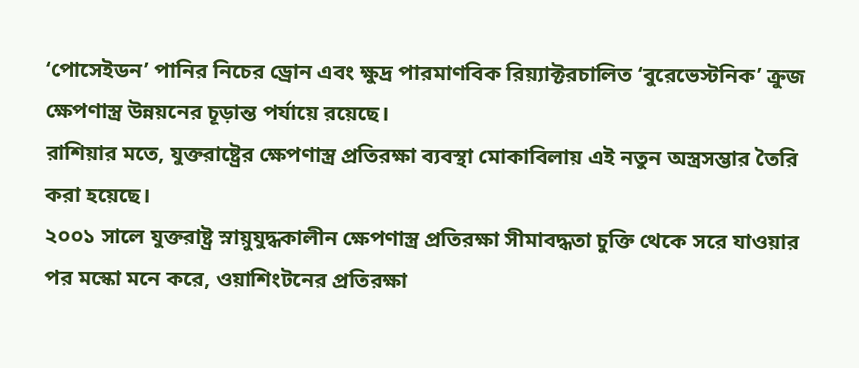‘পোসেইডন’ পানির নিচের ড্রোন এবং ক্ষুদ্র পারমাণবিক রিয়্যাক্টরচালিত ‘বুরেভেস্টনিক’ ক্রুজ ক্ষেপণাস্ত্র উন্নয়নের চূড়ান্ত পর্যায়ে রয়েছে।
রাশিয়ার মতে, যুক্তরাষ্ট্রের ক্ষেপণাস্ত্র প্রতিরক্ষা ব্যবস্থা মোকাবিলায় এই নতুন অস্ত্রসম্ভার তৈরি করা হয়েছে।
২০০১ সালে যুক্তরাষ্ট্র স্নায়ুযুদ্ধকালীন ক্ষেপণাস্ত্র প্রতিরক্ষা সীমাবদ্ধতা চুক্তি থেকে সরে যাওয়ার পর মস্কো মনে করে, ওয়াশিংটনের প্রতিরক্ষা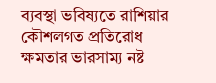ব্যবস্থা ভবিষ্যতে রাশিয়ার কৌশলগত প্রতিরোধ ক্ষমতার ভারসাম্য নষ্ট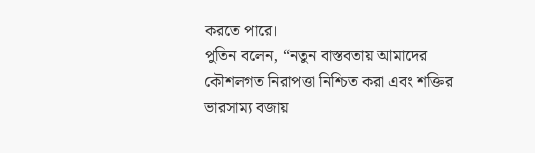করতে পারে।
পুতিন বলেন, “নতুন বাস্তবতায় আমাদের কৌশলগত নিরাপত্তা নিশ্চিত করা এবং শক্তির ভারসাম্য বজায়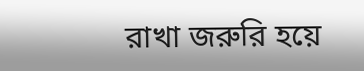রাখা জরুরি হয়ে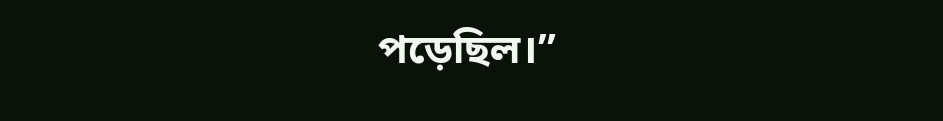পড়েছিল।”